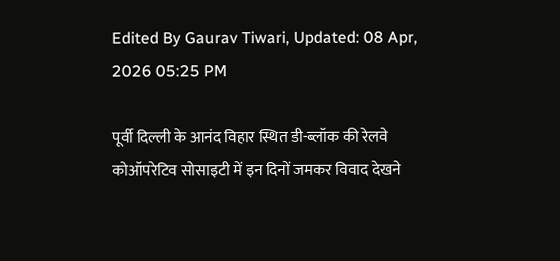Edited By Gaurav Tiwari, Updated: 08 Apr, 2026 05:25 PM

पूर्वी दिल्ली के आनंद विहार स्थित डी-ब्लॉक की रेलवे कोऑपरेटिव सोसाइटी में इन दिनों जमकर विवाद देखने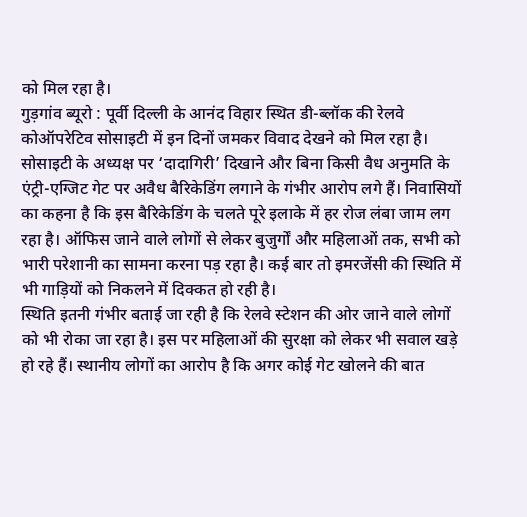को मिल रहा है।
गुड़गांव ब्यूरो : पूर्वी दिल्ली के आनंद विहार स्थित डी-ब्लॉक की रेलवे कोऑपरेटिव सोसाइटी में इन दिनों जमकर विवाद देखने को मिल रहा है। सोसाइटी के अध्यक्ष पर ‘दादागिरी’ दिखाने और बिना किसी वैध अनुमति के एंट्री-एग्जिट गेट पर अवैध बैरिकेडिंग लगाने के गंभीर आरोप लगे हैं। निवासियों का कहना है कि इस बैरिकेडिंग के चलते पूरे इलाके में हर रोज लंबा जाम लग रहा है। ऑफिस जाने वाले लोगों से लेकर बुजुर्गों और महिलाओं तक, सभी को भारी परेशानी का सामना करना पड़ रहा है। कई बार तो इमरजेंसी की स्थिति में भी गाड़ियों को निकलने में दिक्कत हो रही है।
स्थिति इतनी गंभीर बताई जा रही है कि रेलवे स्टेशन की ओर जाने वाले लोगों को भी रोका जा रहा है। इस पर महिलाओं की सुरक्षा को लेकर भी सवाल खड़े हो रहे हैं। स्थानीय लोगों का आरोप है कि अगर कोई गेट खोलने की बात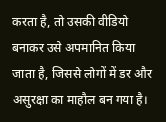करता है, तो उसकी वीडियो बनाकर उसे अपमानित किया जाता है, जिससे लोगों में डर और असुरक्षा का माहौल बन गया है।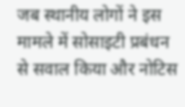जब स्थानीय लोगों ने इस मामले में सोसाइटी प्रबंधन से सवाल किया और नोटिस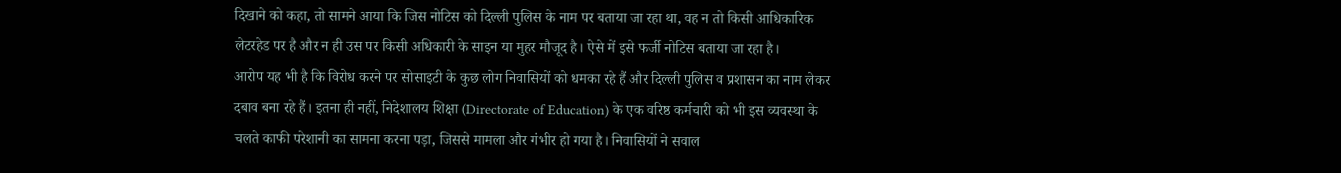दिखाने को कहा, तो सामने आया कि जिस नोटिस को दिल्ली पुलिस के नाम पर बताया जा रहा था, वह न तो किसी आधिकारिक लेटरहेड पर है और न ही उस पर किसी अधिकारी के साइन या मुहर मौजूद है। ऐसे में इसे फर्जी नोटिस बताया जा रहा है।
आरोप यह भी है कि विरोध करने पर सोसाइटी के कुछ लोग निवासियों को धमका रहे हैं और दिल्ली पुलिस व प्रशासन का नाम लेकर दबाव बना रहे हैं। इतना ही नहीं, निदेशालय शिक्षा (Directorate of Education) के एक वरिष्ठ कर्मचारी को भी इस व्यवस्था के चलते काफी परेशानी का सामना करना पड़ा, जिससे मामला और गंभीर हो गया है। निवासियों ने सवाल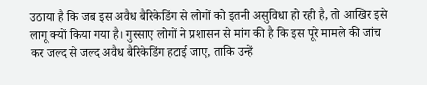उठाया है कि जब इस अवैध बैरिकेडिंग से लोगों को इतनी असुविधा हो रही है, तो आखिर इसे लागू क्यों किया गया है। गुस्साए लोगों ने प्रशासन से मांग की है कि इस पूरे मामले की जांच कर जल्द से जल्द अवैध बैरिकेडिंग हटाई जाए, ताकि उन्हें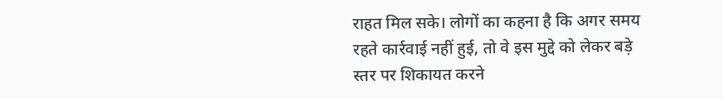राहत मिल सके। लोगों का कहना है कि अगर समय रहते कार्रवाई नहीं हुई, तो वे इस मुद्दे को लेकर बड़े स्तर पर शिकायत करने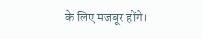के लिए मजबूर होंगे।